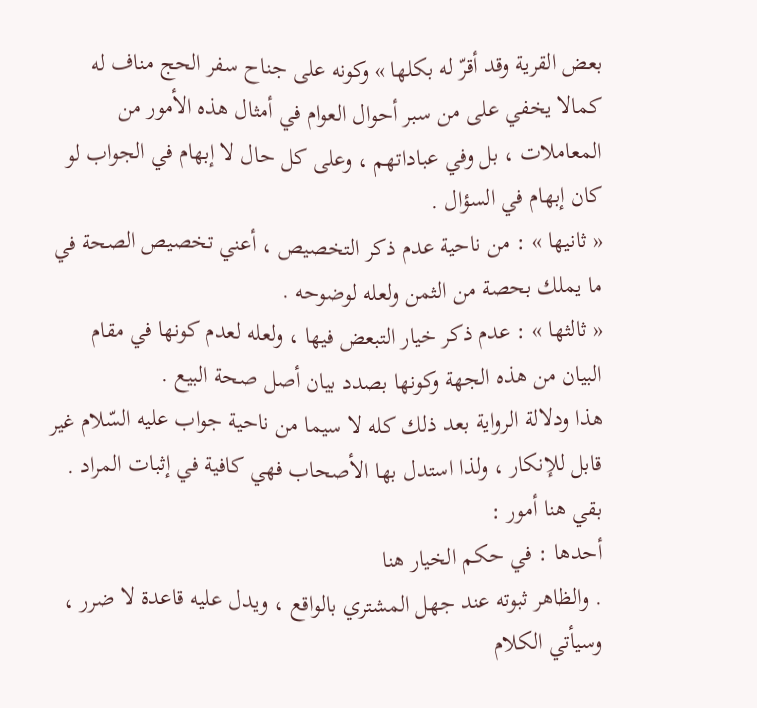بعض القرية وقد أقرّ له بكلها » وكونه على جناح سفر الحج مناف له كمالا يخفي على من سبر أحوال العوام في أمثال هذه الأمور من المعاملات ، بل وفي عباداتهم ، وعلى كل حال لا إبهام في الجواب لو كان إبهام في السؤال .
« ثانيها » : من ناحية عدم ذكر التخصيص ، أعني تخصيص الصحة في ما يملك بحصة من الثمن ولعله لوضوحه .
« ثالثها » : عدم ذكر خيار التبعض فيها ، ولعله لعدم كونها في مقام البيان من هذه الجهة وكونها بصدد بيان أصل صحة البيع .
هذا ودلالة الرواية بعد ذلك كله لا سيما من ناحية جواب عليه السّلام غير قابل للإنكار ، ولذا استدل بها الأصحاب فهي كافية في إثبات المراد .
بقي هنا أمور :
أحدها : في حكم الخيار هنا
. والظاهر ثبوته عند جهل المشتري بالواقع ، ويدل عليه قاعدة لا ضرر ، وسيأتي الكلام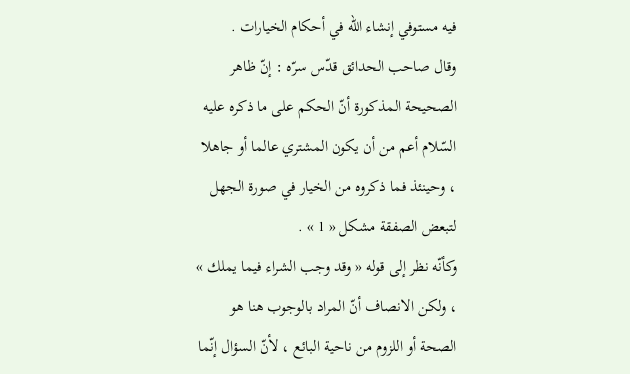فيه مستوفي إنشاء اللّه في أحكام الخيارات .
وقال صاحب الحدائق قدّس سرّه : إنّ ظاهر الصحيحة المذكورة أنّ الحكم على ما ذكره عليه السّلام أعم من أن يكون المشتري عالما أو جاهلا ، وحينئذ فما ذكروه من الخيار في صورة الجهل لتبعض الصفقة مشكل « 1 » .
وكأنّه نظر إلى قوله « وقد وجب الشراء فيما يملك » ، ولكن الانصاف أنّ المراد بالوجوب هنا هو الصحة أو اللزوم من ناحية البائع ، لأنّ السؤال إنّما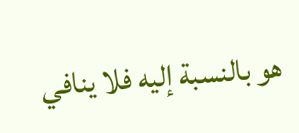هو بالنسبة إليه فلا ينافي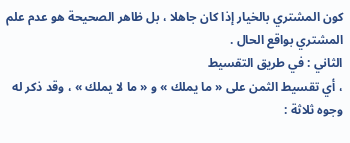كون المشتري بالخيار إذا كان جاهلا ، بل ظاهر الصحيحة هو عدم علم المشتري بواقع الحال .
الثاني : في طريق التقسيط
، أي تقسيط الثمن على « ما يملك » و « ما لا يملك » ، وقد ذكر له وجوه ثلاثة :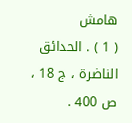هامش
( 1 ) . الحدائق الناضرة ، ج 18 ، ص 400 .